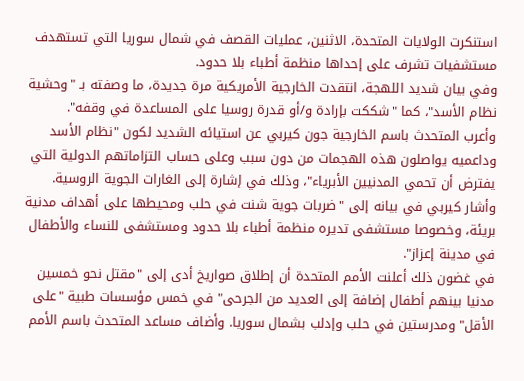استنكرت الولايات المتحدة، الاثنين، عمليات القصف في شمال سوريا التي تستهدف مستشفيات تشرف على إحداها منظمة أطباء بلا حدود.
وفي بيان شديد اللهجة، انتقدت الخارجية الأمريكية مرة جديدة، ما وصفته بـ "وحشية نظام الأسد"، كما "شككت بإرادة و/أو قدرة روسيا على المساعدة في وقفه".
وأعرب المتحدث باسم الخارجية جون كيربي عن استيائه الشديد لكون "نظام الأسد وداعميه يواصلون هذه الهجمات من دون سبب وعلى حساب التزاماتهم الدولية التي يفترض أن تحمي المدنيين الأبرياء"، وذلك في إشارة إلى الغارات الجوية الروسية.
وأشار كيربي في بيانه إلى "ضربات جوية شنت في حلب ومحيطها على أهداف مدنية بريئة، وخصوصا مستشفى تديره منظمة أطباء بلا حدود ومستشفى للنساء والأطفال في مدينة إعزاز".
في غضون ذلك أعلنت الأمم المتحدة أن إطلاق صواريخ أدى إلى "مقتل نحو خمسين مدنيا بينهم أطفال إضافة إلى العديد من الجرحى" في خمس مؤسسات طبية "على الأقل" ومدرستين في حلب وإدلب بشمال سوريا. وأضاف مساعد المتحدث باسم الأمم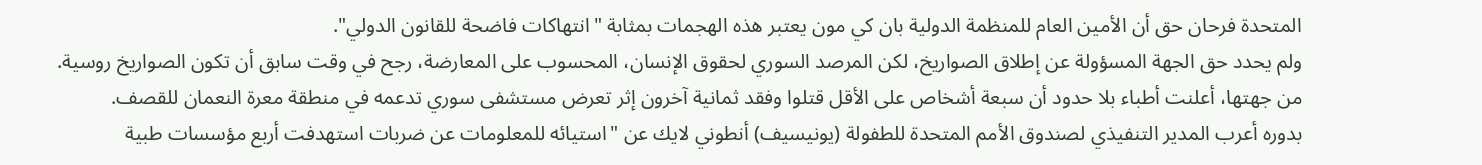المتحدة فرحان حق أن الأمين العام للمنظمة الدولية بان كي مون يعتبر هذه الهجمات بمثابة "انتهاكات فاضحة للقانون الدولي".
ولم يحدد حق الجهة المسؤولة عن إطلاق الصواريخ، لكن المرصد السوري لحقوق الإنسان، المحسوب على المعارضة، رجح في وقت سابق أن تكون الصواريخ روسية.
من جهتها، أعلنت أطباء بلا حدود أن سبعة أشخاص على الأقل قتلوا وفقد ثمانية آخرون إثر تعرض مستشفى سوري تدعمه في منطقة معرة النعمان للقصف.
بدوره أعرب المدير التنفيذي لصندوق الأمم المتحدة للطفولة (يونيسيف) أنطوني لايك عن "استيائه للمعلومات عن ضربات استهدفت أربع مؤسسات طبية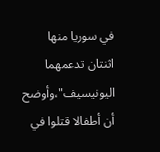في سوريا منها اثنتان تدعمهما اليونيسيف"،وأوضح أن أطفالا قتلوا في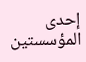إحدى المؤسستين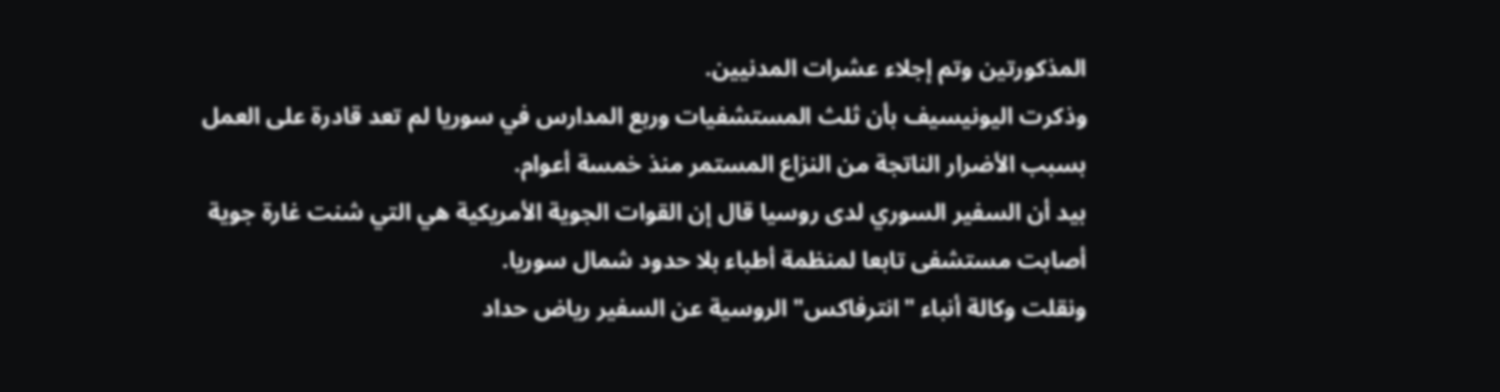المذكورتين وتم إجلاء عشرات المدنيين.
وذكرت اليونيسيف بأن ثلث المستشفيات وربع المدارس في سوريا لم تعد قادرة على العمل بسبب الأضرار الناتجة من النزاع المستمر منذ خمسة أعوام.
بيد أن السفير السوري لدى روسيا قال إن القوات الجوية الأمريكية هي التي شنت غارة جوية أصابت مستشفى تابعا لمنظمة أطباء بلا حدود شمال سوريا.
ونقلت وكالة أنباء "انترفاكس" الروسية عن السفير رياض حداد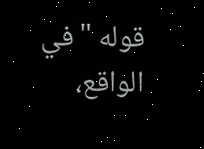قوله "في الواقع،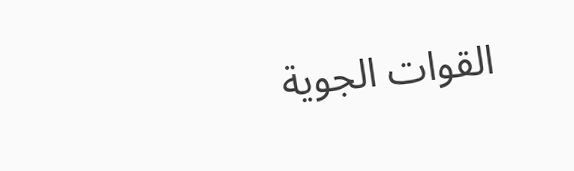القوات الجوية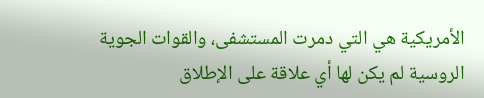الأمريكية هي التي دمرت المستشفى، والقوات الجوية الروسية لم يكن لها أي علاقة على الإطلاق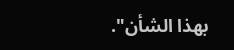بهذا الشأن".